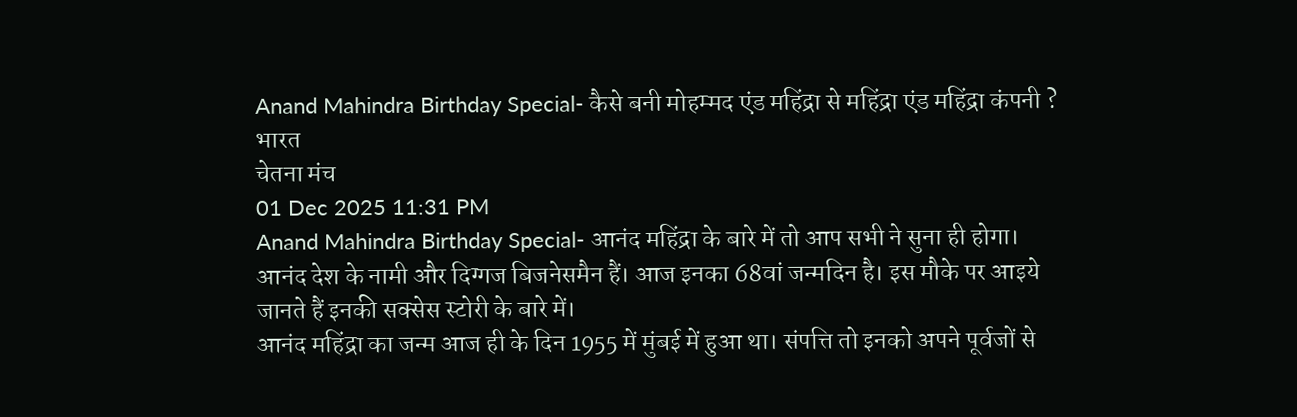Anand Mahindra Birthday Special- कैसे बनी मोहम्मद एंड महिंद्रा से महिंद्रा एंड महिंद्रा कंपनी ?
भारत
चेतना मंच
01 Dec 2025 11:31 PM
Anand Mahindra Birthday Special- आनंद महिंद्रा के बारे में तो आप सभी ने सुना ही होगा। आनंद देश के नामी और दिग्गज बिजनेसमैन हैं। आज इनका 68वां जन्मदिन है। इस मौके पर आइये जानते हैं इनकी सक्सेस स्टोरी के बारे में।
आनंद महिंद्रा का जन्म आज ही के दिन 1955 में मुंबई में हुआ था। संपत्ति तो इनको अपने पूर्वजों से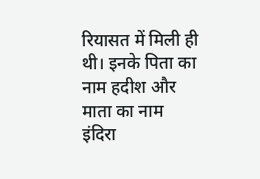रियासत में मिली ही थी। इनके पिता का नाम हदीश और माता का नाम इंदिरा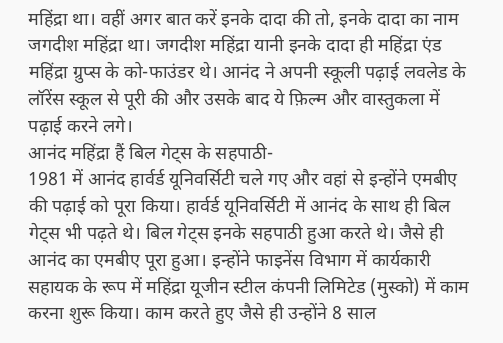महिंद्रा था। वहीं अगर बात करें इनके दादा की तो, इनके दादा का नाम जगदीश महिंद्रा था। जगदीश महिंद्रा यानी इनके दादा ही महिंद्रा एंड महिंद्रा ग्रुप्स के को-फाउंडर थे। आनंद ने अपनी स्कूली पढ़ाई लवलेड के लॉरेंस स्कूल से पूरी की और उसके बाद ये फ़िल्म और वास्तुकला में पढ़ाई करने लगे।
आनंद महिंद्रा हैं बिल गेट्स के सहपाठी-
1981 में आनंद हार्वर्ड यूनिवर्सिटी चले गए और वहां से इन्होंने एमबीए की पढ़ाई को पूरा किया। हार्वर्ड यूनिवर्सिटी में आनंद के साथ ही बिल गेट्स भी पढ़ते थे। बिल गेट्स इनके सहपाठी हुआ करते थे। जैसे ही आनंद का एमबीए पूरा हुआ। इन्होंने फाइनेंस विभाग में कार्यकारी सहायक के रूप में महिंद्रा यूजीन स्टील कंपनी लिमिटेड (मुस्को) में काम करना शुरू किया। काम करते हुए जैसे ही उन्होंने 8 साल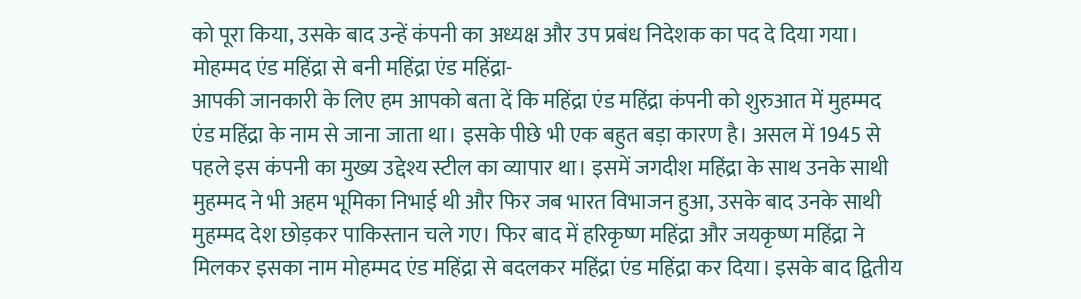को पूरा किया, उसके बाद उन्हें कंपनी का अध्यक्ष और उप प्रबंध निदेशक का पद दे दिया गया।
मोहम्मद एंड महिंद्रा से बनी महिंद्रा एंड महिंद्रा-
आपकी जानकारी के लिए हम आपको बता दें कि महिंद्रा एंड महिंद्रा कंपनी को शुरुआत में मुहम्मद एंड महिंद्रा के नाम से जाना जाता था। इसके पीछे भी एक बहुत बड़ा कारण है। असल में 1945 से पहले इस कंपनी का मुख्य उद्देश्य स्टील का व्यापार था। इसमें जगदीश महिंद्रा के साथ उनके साथी मुहम्मद ने भी अहम भूमिका निभाई थी और फिर जब भारत विभाजन हुआ, उसके बाद उनके साथी मुहम्मद देश छोड़कर पाकिस्तान चले गए। फिर बाद में हरिकृष्ण महिंद्रा और जयकृष्ण महिंद्रा ने मिलकर इसका नाम मोहम्मद एंड महिंद्रा से बदलकर महिंद्रा एंड महिंद्रा कर दिया। इसके बाद द्वितीय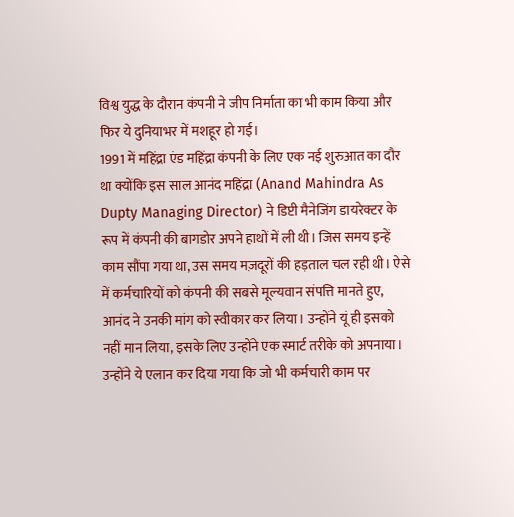विश्व युद्ध के दौरान कंपनी ने जीप निर्माता का भी काम किया और फिर ये दुनियाभर में मशहूर हो गई।
1991 में महिंद्रा एंड महिंद्रा कंपनी के लिए एक नई शुरुआत का दौर था क्योंकि इस साल आनंद महिंद्रा (Anand Mahindra As Dupty Managing Director) ने डिप्टी मैनेजिंग डायरेक्टर के रूप में कंपनी की बागडोर अपने हाथों में ली थी। जिस समय इन्हें काम सौंपा गया था, उस समय मज़दूरों की हड़ताल चल रही थी। ऐसे में कर्मचारियों को कंपनी की सबसे मूल्यवान संपत्ति मानते हुए, आनंद ने उनकी मांग को स्वीकार कर लिया। उन्होंने यूं ही इसको नहीं मान लिया, इसके लिए उन्होंने एक स्मार्ट तरीके को अपनाया। उन्होंने ये एलान कर दिया गया कि जो भी कर्मचारी काम पर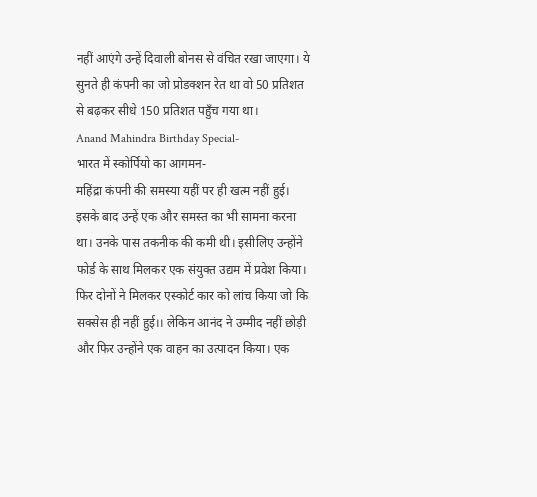नहीं आएंगे उन्हें दिवाली बोनस से वंचित रखा जाएगा। ये सुनते ही कंपनी का जो प्रोडक्शन रेत था वो 50 प्रतिशत से बढ़कर सीधे 150 प्रतिशत पहुँच गया था।
Anand Mahindra Birthday Special-
भारत में स्कोर्पियो का आगमन-
महिंद्रा कंपनी की समस्या यहीं पर ही खत्म नहीं हुई। इसके बाद उन्हें एक और समस्त का भी सामना करना था। उनके पास तकनीक की कमी थी। इसीलिए उन्होंने फोर्ड के साथ मिलकर एक संयुक्त उद्यम में प्रवेश किया। फिर दोनों ने मिलकर एस्कोर्ट कार को लांच किया जो कि सक्सेस ही नहीं हुई।। लेकिन आनंद ने उम्मीद नहीं छोड़ी और फिर उन्होंने एक वाहन का उत्पादन किया। एक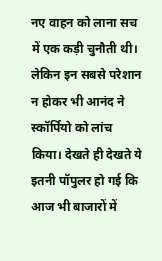नए वाहन को लाना सच में एक कड़ी चुनौती थी। लेकिन इन सबसे परेशान न होकर भी आनंद ने स्कॉर्पियो को लांच किया। देखते ही देखते ये इतनी पॉपुलर हो गई कि आज भी बाजारों में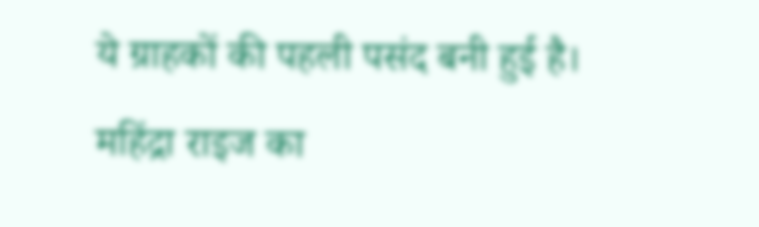ये ग्राहकों की पहली पसंद बनी हुई है।
महिंद्रा राइज का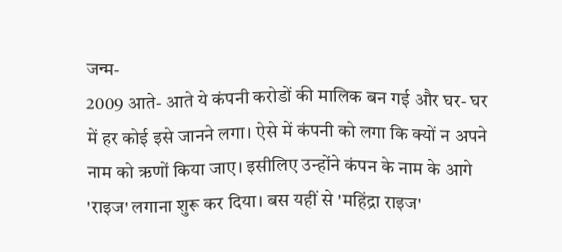जन्म-
2009 आते- आते ये कंपनी करोडों की मालिक बन गई और घर- घर में हर कोई इसे जानने लगा। ऐसे में कंपनी को लगा कि क्यों न अपने नाम को ऋणों किया जाए। इसीलिए उन्होंने कंपन के नाम के आगे 'राइज' लगाना शुरू कर दिया। बस यहीं से 'महिंद्रा राइज'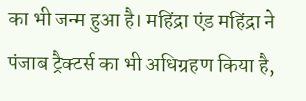का भी जन्म हुआ है। महिंद्रा एंड महिंद्रा ने पंजाब ट्रैक्टर्स का भी अधिग्रहण किया है,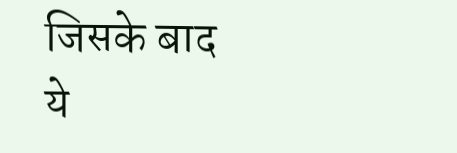जिसके बाद ये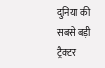दुनिया की सबसे बड़ी ट्रैक्टर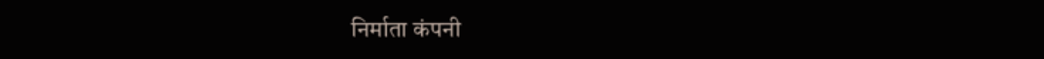निर्माता कंपनी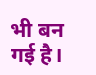भी बन गई है।